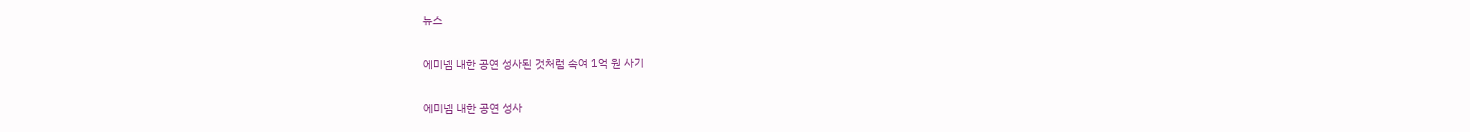뉴스

에미넴 내한 공연 성사된 것처럼 속여 1억 원 사기

에미넴 내한 공연 성사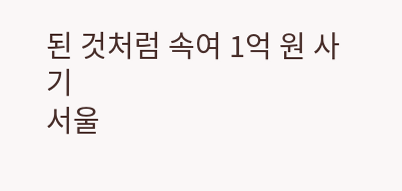된 것처럼 속여 1억 원 사기
서울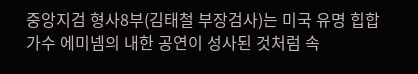중앙지검 형사8부(김태철 부장검사)는 미국 유명 힙합가수 에미넴의 내한 공연이 성사된 것처럼 속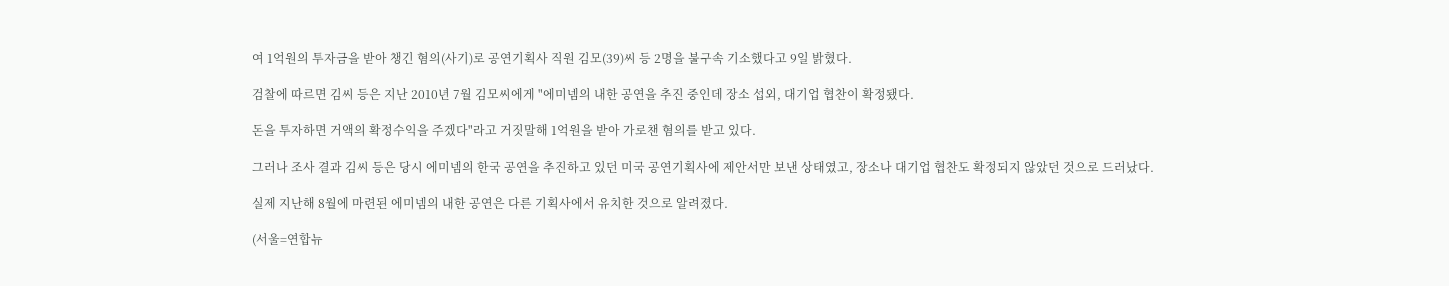여 1억원의 투자금을 받아 챙긴 혐의(사기)로 공연기획사 직원 김모(39)씨 등 2명을 불구속 기소했다고 9일 밝혔다.

검찰에 따르면 김씨 등은 지난 2010년 7월 김모씨에게 "에미넴의 내한 공연을 추진 중인데 장소 섭외, 대기업 협찬이 확정됐다.

돈을 투자하면 거액의 확정수익을 주겠다"라고 거짓말해 1억원을 받아 가로챈 혐의를 받고 있다.

그러나 조사 결과 김씨 등은 당시 에미넴의 한국 공연을 추진하고 있던 미국 공연기획사에 제안서만 보낸 상태였고, 장소나 대기업 협찬도 확정되지 않았던 것으로 드러났다.

실제 지난해 8월에 마련된 에미넴의 내한 공연은 다른 기획사에서 유치한 것으로 알려졌다.

(서울=연합뉴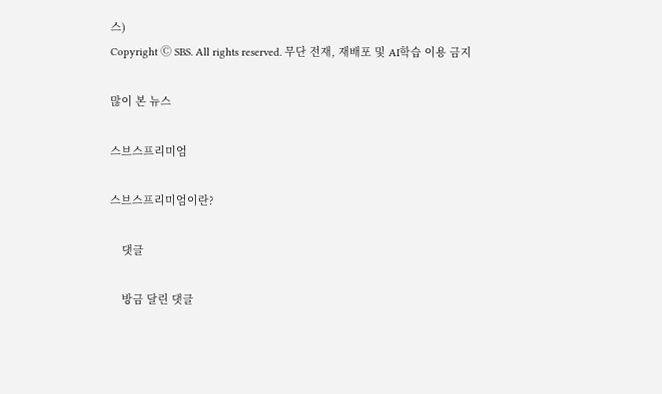스)
Copyright Ⓒ SBS. All rights reserved. 무단 전재, 재배포 및 AI학습 이용 금지

많이 본 뉴스

스브스프리미엄

스브스프리미엄이란?

    댓글

    방금 달린 댓글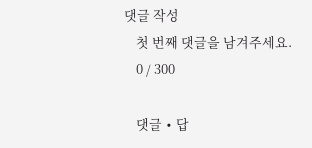댓글 작성
    첫 번째 댓글을 남겨주세요.
    0 / 300

    댓글 ∙ 답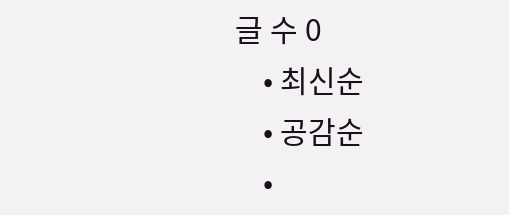글 수 0
    • 최신순
    • 공감순
    •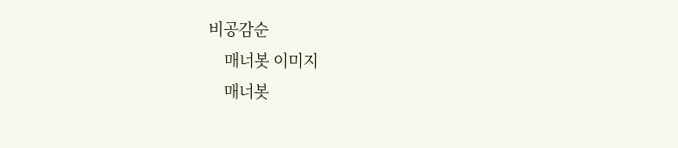비공감순
    매너봇 이미지
    매너봇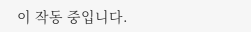이 작동 중입니다.